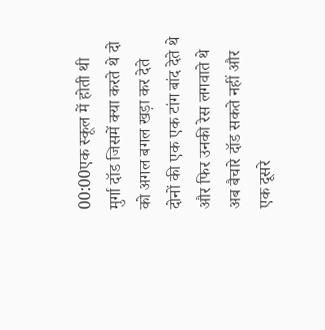00:00एक स्कूल में होती थी मुर्गा दॉड जिसमें क्या करते थे दो को अगल बगल खड़ा कर देते दोनों की एक एक टांग बांद देते थे और फिर उनकी रेस लगवाते थे अब बैचारे दॉड सकते नहीं और एक दूसरे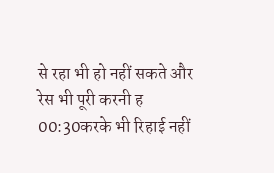से रहा भी हो नहीं सकते और रेस भी पूरी करनी ह
00:30करके भी रिहाई नहीं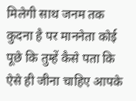मिलेगी साथ जनम तक कुदना है पर माननेता कोई पूछे कि तुम्हें कैसे पता कि ऐसे ही जीना चाहिए आपके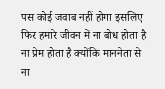पस कोई जवाब नहीं होगा इसलिए फिर हमारे जीवन में ना बोध होता है ना प्रेम होता है क्योंकि माननेता से ना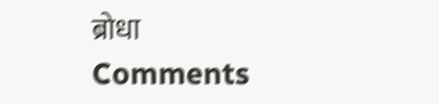ब्रोधा
Comments